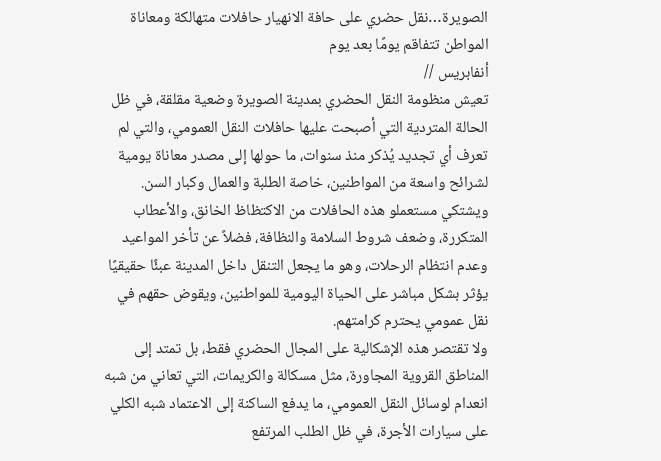الصويرة…نقل حضري على حافة الانهيار حافلات متهالكة ومعاناة المواطن تتفاقم يومًا بعد يوم
أنفابريس //
تعيش منظومة النقل الحضري بمدينة الصويرة وضعية مقلقة، في ظل الحالة المتردية التي أصبحت عليها حافلات النقل العمومي، والتي لم تعرف أي تجديد يُذكر منذ سنوات، ما حولها إلى مصدر معاناة يومية لشرائح واسعة من المواطنين، خاصة الطلبة والعمال وكبار السن.
ويشتكي مستعملو هذه الحافلات من الاكتظاظ الخانق، والأعطاب المتكررة، وضعف شروط السلامة والنظافة، فضلاً عن تأخر المواعيد وعدم انتظام الرحلات، وهو ما يجعل التنقل داخل المدينة عبئًا حقيقيًا يؤثر بشكل مباشر على الحياة اليومية للمواطنين، ويقوض حقهم في نقل عمومي يحترم كرامتهم.
ولا تقتصر هذه الإشكالية على المجال الحضري فقط، بل تمتد إلى المناطق القروية المجاورة، مثل مسكالة والكريمات، التي تعاني من شبه انعدام لوسائل النقل العمومي، ما يدفع الساكنة إلى الاعتماد شبه الكلي على سيارات الأجرة، في ظل الطلب المرتفع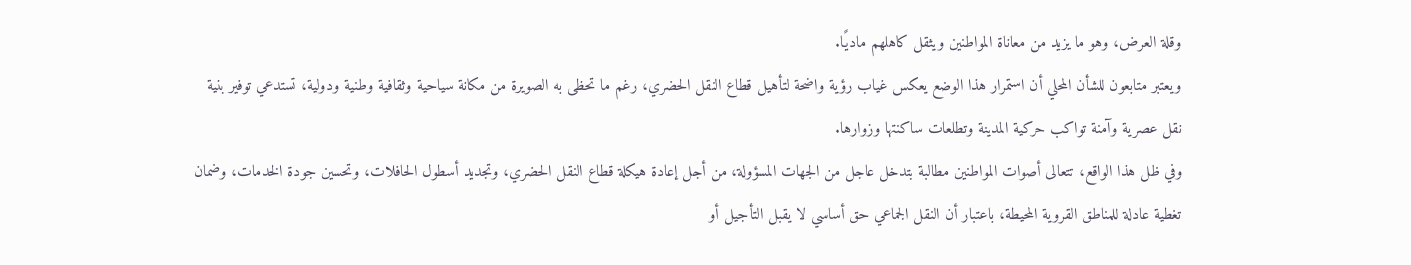وقلة العرض، وهو ما يزيد من معاناة المواطنين ويثقل كاهلهم ماديًا.
ويعتبر متابعون للشأن المحلي أن استمرار هذا الوضع يعكس غياب رؤية واضحة لتأهيل قطاع النقل الحضري، رغم ما تحظى به الصويرة من مكانة سياحية وثقافية وطنية ودولية، تستدعي توفير بنية نقل عصرية وآمنة تواكب حركية المدينة وتطلعات ساكنتها وزوارها.
وفي ظل هذا الواقع، تتعالى أصوات المواطنين مطالبة بتدخل عاجل من الجهات المسؤولة، من أجل إعادة هيكلة قطاع النقل الحضري، وتجديد أسطول الحافلات، وتحسين جودة الخدمات، وضمان تغطية عادلة للمناطق القروية المحيطة، باعتبار أن النقل الجماعي حق أساسي لا يقبل التأجيل أو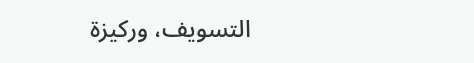التسويف، وركيزة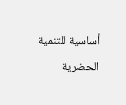أساسية للتنمية الحضرية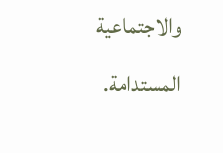والاجتماعية المستدامة.